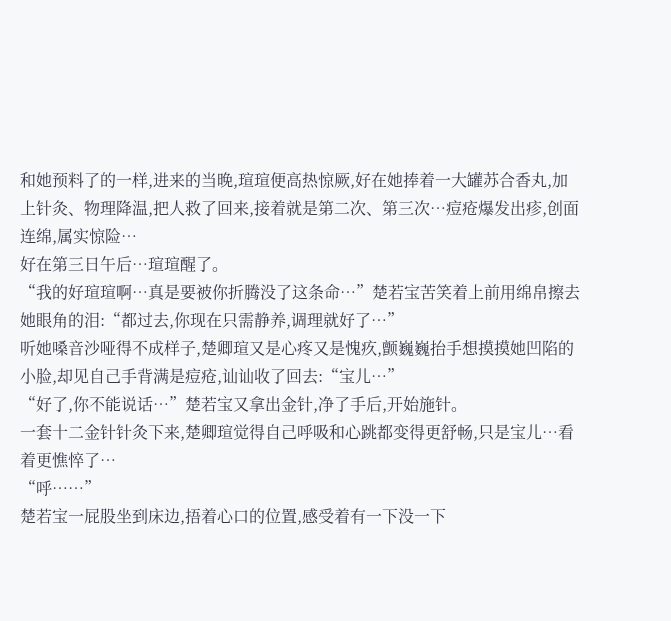和她预料了的一样,进来的当晚,瑄瑄便高热惊厥,好在她捧着一大罐苏合香丸,加上针灸、物理降温,把人救了回来,接着就是第二次、第三次…痘疮爆发出疹,创面连绵,属实惊险…
好在第三日午后…瑄瑄醒了。
“我的好瑄瑄啊…真是要被你折腾没了这条命…”楚若宝苦笑着上前用绵帛擦去她眼角的泪:“都过去,你现在只需静养,调理就好了…”
听她嗓音沙哑得不成样子,楚卿瑄又是心疼又是愧疚,颤巍巍抬手想摸摸她凹陷的小脸,却见自己手背满是痘疮,讪讪收了回去:“宝儿…”
“好了,你不能说话…”楚若宝又拿出金针,净了手后,开始施针。
一套十二金针针灸下来,楚卿瑄觉得自己呼吸和心跳都变得更舒畅,只是宝儿…看着更憔悴了…
“呼……”
楚若宝一屁股坐到床边,捂着心口的位置,感受着有一下没一下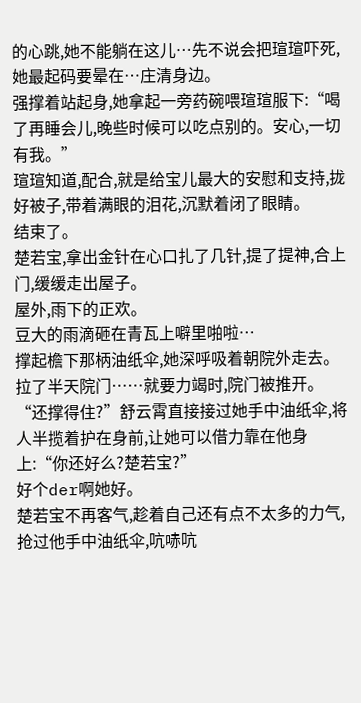的心跳,她不能躺在这儿…先不说会把瑄瑄吓死,她最起码要晕在…庄清身边。
强撑着站起身,她拿起一旁药碗喂瑄瑄服下:“喝了再睡会儿,晚些时候可以吃点别的。安心,一切有我。”
瑄瑄知道,配合,就是给宝儿最大的安慰和支持,拢好被子,带着满眼的泪花,沉默着闭了眼睛。
结束了。
楚若宝,拿出金针在心口扎了几针,提了提神,合上门,缓缓走出屋子。
屋外,雨下的正欢。
豆大的雨滴砸在青瓦上噼里啪啦…
撑起檐下那柄油纸伞,她深呼吸着朝院外走去。
拉了半天院门……就要力竭时,院门被推开。
“还撑得住?”舒云霄直接接过她手中油纸伞,将人半揽着护在身前,让她可以借力靠在他身上:“你还好么?楚若宝?”
好个der啊她好。
楚若宝不再客气,趁着自己还有点不太多的力气,抢过他手中油纸伞,吭哧吭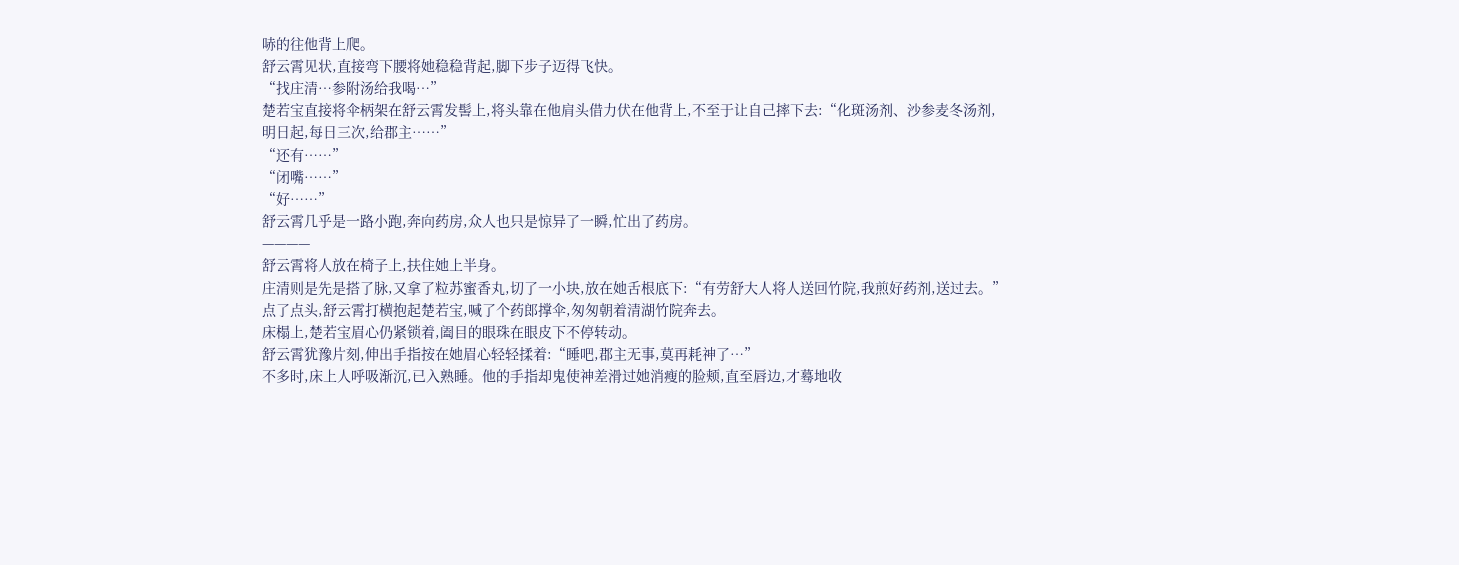哧的往他背上爬。
舒云霄见状,直接弯下腰将她稳稳背起,脚下步子迈得飞快。
“找庄清…参附汤给我喝…”
楚若宝直接将伞柄架在舒云霄发髻上,将头靠在他肩头借力伏在他背上,不至于让自己摔下去:“化斑汤剂、沙参麦冬汤剂,明日起,每日三次,给郡主……”
“还有……”
“闭嘴……”
“好……”
舒云霄几乎是一路小跑,奔向药房,众人也只是惊异了一瞬,忙出了药房。
————
舒云霄将人放在椅子上,扶住她上半身。
庄清则是先是搭了脉,又拿了粒苏蜜香丸,切了一小块,放在她舌根底下:“有劳舒大人将人送回竹院,我煎好药剂,送过去。”
点了点头,舒云霄打横抱起楚若宝,喊了个药郎撑伞,匆匆朝着清湖竹院奔去。
床榻上,楚若宝眉心仍紧锁着,阖目的眼珠在眼皮下不停转动。
舒云霄犹豫片刻,伸出手指按在她眉心轻轻揉着:“睡吧,郡主无事,莫再耗神了…”
不多时,床上人呼吸渐沉,已入熟睡。他的手指却鬼使神差滑过她消瘦的脸颊,直至唇边,才蓦地收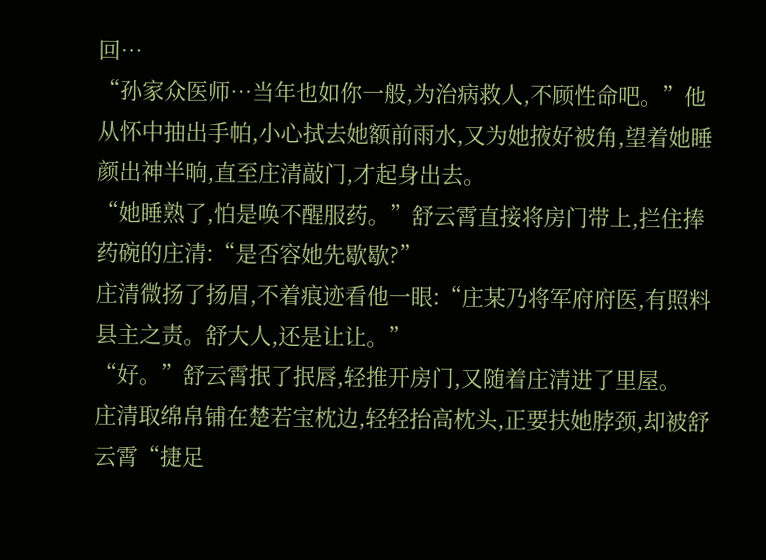回…
“孙家众医师…当年也如你一般,为治病救人,不顾性命吧。”他从怀中抽出手帕,小心拭去她额前雨水,又为她掖好被角,望着她睡颜出神半晌,直至庄清敲门,才起身出去。
“她睡熟了,怕是唤不醒服药。”舒云霄直接将房门带上,拦住捧药碗的庄清:“是否容她先歇歇?”
庄清微扬了扬眉,不着痕迹看他一眼:“庄某乃将军府府医,有照料县主之责。舒大人,还是让让。”
“好。”舒云霄抿了抿唇,轻推开房门,又随着庄清进了里屋。
庄清取绵帛铺在楚若宝枕边,轻轻抬高枕头,正要扶她脖颈,却被舒云霄“捷足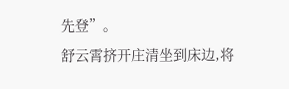先登”。
舒云霄挤开庄清坐到床边,将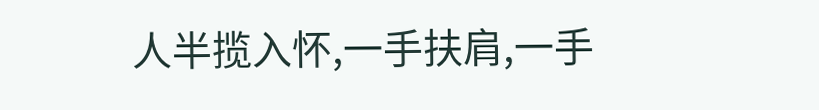人半揽入怀,一手扶肩,一手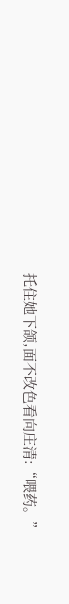托住她下颌,面不改色看向庄清:“喂药。”